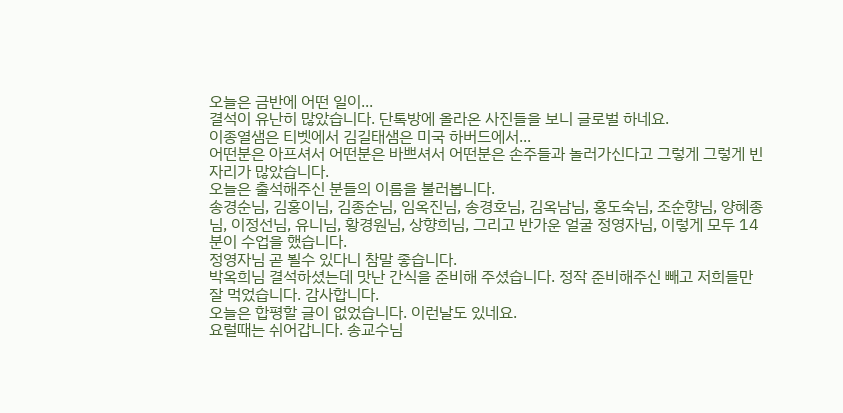오늘은 금반에 어떤 일이...
결석이 유난히 많았습니다. 단톡방에 올라온 사진들을 보니 글로벌 하네요.
이종열샘은 티벳에서 김길태샘은 미국 하버드에서...
어떤분은 아프셔서 어떤분은 바쁘셔서 어떤분은 손주들과 놀러가신다고 그렇게 그렇게 빈자리가 많았습니다.
오늘은 출석해주신 분들의 이름을 불러봅니다.
송경순님, 김홍이님, 김종순님, 임옥진님, 송경호님, 김옥남님, 홍도숙님, 조순향님, 양혜종님, 이정선님, 유니님, 황경원님, 상향희님, 그리고 반가운 얼굴 정영자님, 이렇게 모두 14분이 수업을 했습니다.
정영자님 곧 뵐수 있다니 참말 좋습니다.
박옥희님 결석하셨는데 맛난 간식을 준비해 주셨습니다. 정작 준비해주신 빼고 저희들만 잘 먹었습니다. 감사합니다.
오늘은 합평할 글이 없었습니다. 이런날도 있네요.
요럴때는 쉬어갑니다. 송교수님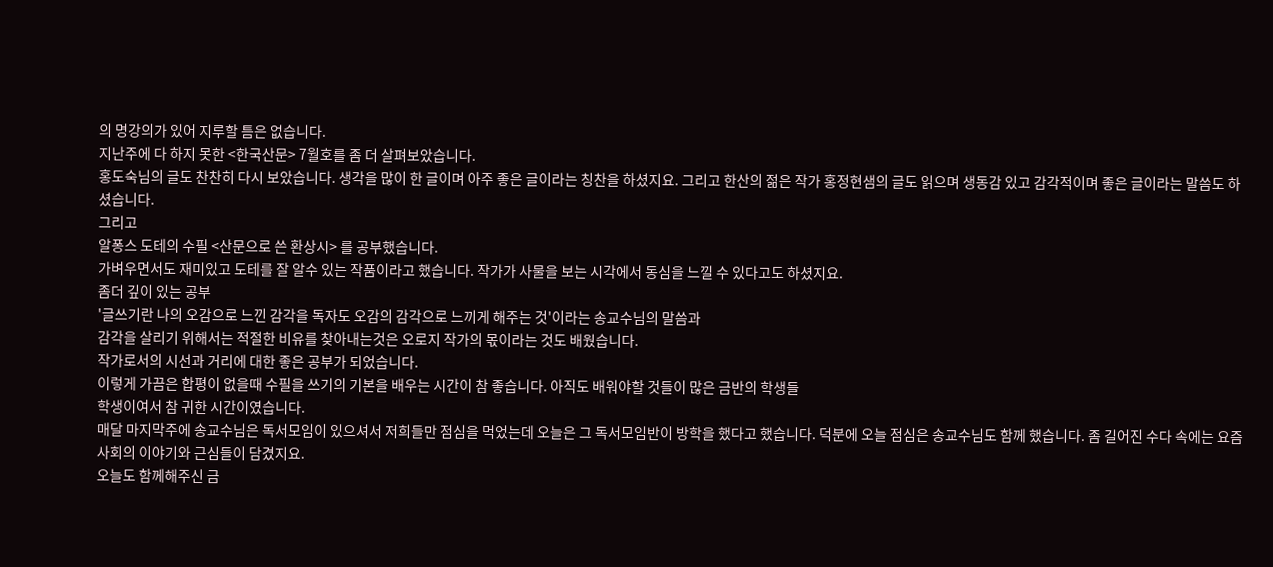의 명강의가 있어 지루할 틈은 없습니다.
지난주에 다 하지 못한 <한국산문> 7월호를 좀 더 살펴보았습니다.
홍도숙님의 글도 찬찬히 다시 보았습니다. 생각을 많이 한 글이며 아주 좋은 글이라는 칭찬을 하셨지요. 그리고 한산의 젊은 작가 홍정현샘의 글도 읽으며 생동감 있고 감각적이며 좋은 글이라는 말씀도 하셨습니다.
그리고
알퐁스 도테의 수필 <산문으로 쓴 환상시> 를 공부했습니다.
가벼우면서도 재미있고 도테를 잘 알수 있는 작품이라고 했습니다. 작가가 사물을 보는 시각에서 동심을 느낄 수 있다고도 하셨지요.
좀더 깊이 있는 공부
'글쓰기란 나의 오감으로 느낀 감각을 독자도 오감의 감각으로 느끼게 해주는 것'이라는 송교수님의 말씀과
감각을 살리기 위해서는 적절한 비유를 찾아내는것은 오로지 작가의 몫이라는 것도 배웠습니다.
작가로서의 시선과 거리에 대한 좋은 공부가 되었습니다.
이렇게 가끔은 합평이 없을때 수필을 쓰기의 기본을 배우는 시간이 참 좋습니다. 아직도 배워야할 것들이 많은 금반의 학생들
학생이여서 참 귀한 시간이였습니다.
매달 마지막주에 송교수님은 독서모임이 있으셔서 저희들만 점심을 먹었는데 오늘은 그 독서모임반이 방학을 했다고 했습니다. 덕분에 오늘 점심은 송교수님도 함께 했습니다. 좀 길어진 수다 속에는 요즘 사회의 이야기와 근심들이 담겼지요.
오늘도 함께해주신 금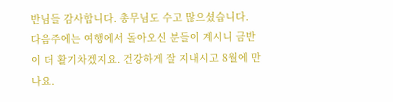반님들 감사합니다. 총무님도 수고 많으셨습니다.
다음주에는 여행에서 돌아오신 분들이 계시니 금반이 더 활기차겠지요. 건강하게 잘 지내시고 8월에 만나요.